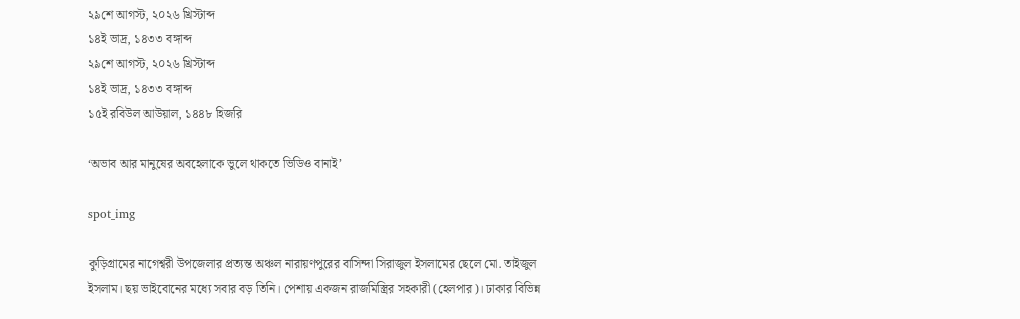২৯শে আগস্ট, ২০২৬ খ্রিস্টাব্দ
১৪ই ভাদ্র, ১৪৩৩ বঙ্গাব্দ
২৯শে আগস্ট, ২০২৬ খ্রিস্টাব্দ
১৪ই ভাদ্র, ১৪৩৩ বঙ্গাব্দ
১৫ই রবিউল আউয়াল, ১৪৪৮ হিজরি

‘অভাব আর মানুষের অবহেলাকে ভুলে থাকতে ভিডিও বানাই’

spot_img

কুড়িগ্রামের নাগেশ্বরী উপজেলার প্রত্যন্ত অঞ্চল নারায়ণপুরের বাসিন্দা সিরাজুল ইসলামের ছেলে মো. তাইজুল ইসলাম। ছয় ভাইবোনের মধ্যে সবার বড় তিনি। পেশায় একজন রাজমিস্ত্রির সহকারী (হেলপার)। ঢাকার বিভিন্ন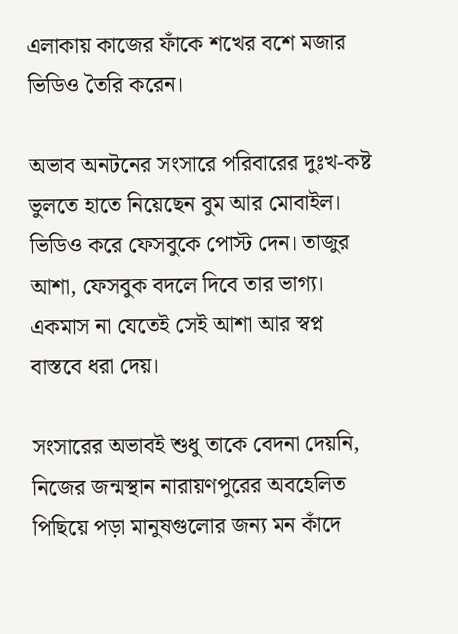এলাকায় কাজের ফাঁকে শখের বশে মজার ভিডিও তৈরি করেন।

অভাব অনটনের সংসারে পরিবারের দুঃখ-কষ্ট ভুলতে হাতে নিয়েছেন বুম আর মোবাইল। ভিডিও করে ফেসবুকে পোস্ট দেন। তাজুর আশা, ফেসবুক বদলে দিবে তার ভাগ্য। একমাস না যেতেই সেই আশা আর স্বপ্ন বাস্তবে ধরা দেয়।

সংসারের অভাবই শুধু তাকে বেদনা দেয়নি, নিজের জন্মস্থান নারায়ণপুরের অবহেলিত পিছিয়ে পড়া মানুষগুলোর জন্য মন কাঁদে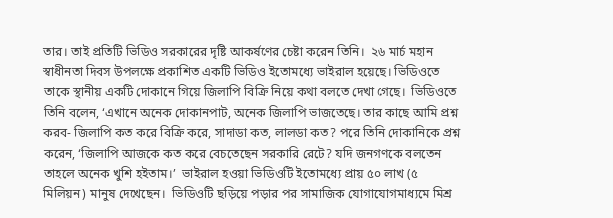তার। তাই প্রতিটি ভিডিও সরকারের দৃষ্টি আকর্ষণের চেষ্টা করেন তিনি।  ২৬ মার্চ মহান স্বাধীনতা দিবস উপলক্ষে প্রকাশিত একটি ভিডিও ইতোমধ্যে ভাইরাল হয়েছে। ভিডিওতে তাকে স্থানীয় একটি দোকানে গিয়ে জিলাপি বিক্রি নিয়ে কথা বলতে দেখা গেছে।  ভিডিওতে তিনি বলেন, ‘এখানে অনেক দোকানপাট, অনেক জিলাপি ভাজতেছে। তার কাছে আমি প্রশ্ন করব- জিলাপি কত করে বিক্রি করে, সাদাডা কত, লালডা কত? পরে তিনি দোকানিকে প্রশ্ন করেন, ‘জিলাপি আজকে কত করে বেচতেছেন সরকারি রেটে? যদি জনগণকে বলতেন তাহলে অনেক খুশি হইতাম।’  ভাইরাল হওয়া ভিডিওটি ইতোমধ্যে প্রায় ৫০ লাখ (৫ মিলিয়ন) মানুষ দেখেছেন।  ভিডিওটি ছড়িয়ে পড়ার পর সামাজিক যোগাযোগমাধ্যমে মিশ্র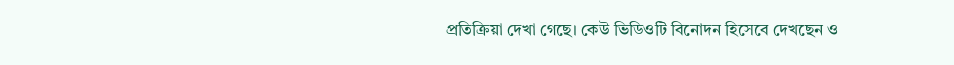প্রতিক্রিয়া দেখা গেছে। কেউ ভিডিওটি বিনোদন হিসেবে দেখছেন ও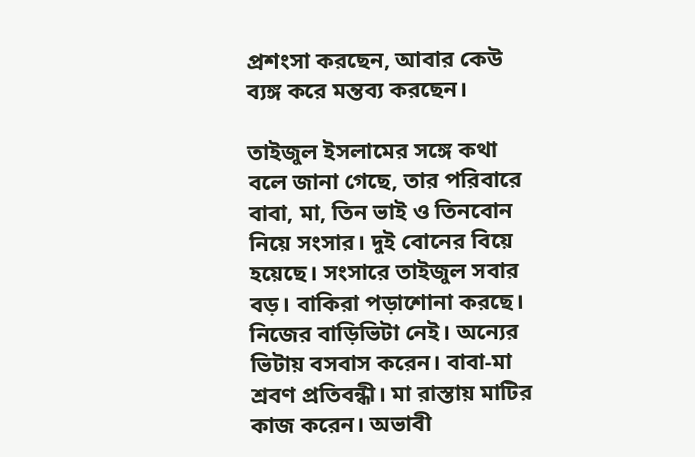প্রশংসা করছেন, আবার কেউ ব্যঙ্গ করে মন্তব্য করছেন।

তাইজুল ইসলামের সঙ্গে কথা বলে জানা গেছে, তার পরিবারে বাবা, মা, তিন ভাই ও তিনবোন নিয়ে সংসার। দুই বোনের বিয়ে হয়েছে। সংসারে তাইজুল সবার বড়। বাকিরা পড়াশোনা করছে। নিজের বাড়িভিটা নেই। অন্যের ভিটায় বসবাস করেন। বাবা-মা শ্রবণ প্রতিবন্ধী। মা রাস্তায় মাটির কাজ করেন। অভাবী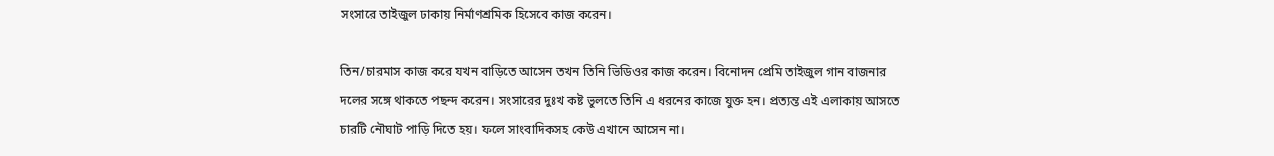সংসারে তাইজুল ঢাকায় নির্মাণশ্রমিক হিসেবে কাজ করেন।

তিন/চারমাস কাজ করে যখন বাড়িতে আসেন তখন তিনি ভিডিওর কাজ করেন। বিনোদন প্রেমি তাইজুল গান বাজনার দলের সঙ্গে থাকতে পছন্দ করেন। সংসারের দুঃখ কষ্ট ভুলতে তিনি এ ধরনের কাজে যুক্ত হন। প্রত্যন্ত এই এলাকায় আসতে চারটি নৌঘাট পাড়ি দিতে হয়। ফলে সাংবাদিকসহ কেউ এখানে আসেন না।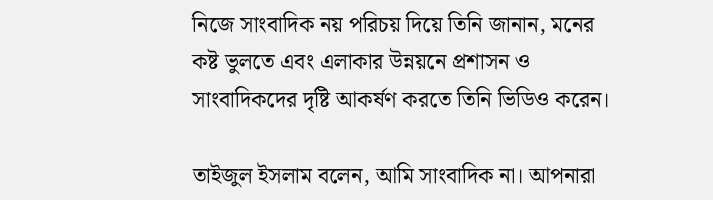নিজে সাংবাদিক নয় পরিচয় দিয়ে তিনি জানান, মনের কষ্ট ভুলতে এবং এলাকার উন্নয়নে প্রশাসন ও সাংবাদিকদের দৃষ্টি আকর্ষণ করতে তিনি ভিডিও করেন।

তাইজুল ইসলাম বলেন, আমি সাংবাদিক না। আপনারা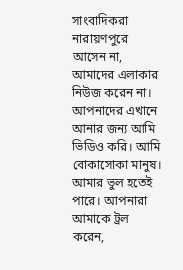সাংবাদিকরা নারায়ণপুরে আসেন না, আমাদের এলাকার নিউজ করেন না। আপনাদের এখানে আনার জন্য আমি ভিডিও করি। আমি বোকাসোকা মানুষ। আমার ভুল হতেই পারে। আপনারা আমাকে ট্রল করেন,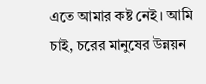এতে আমার কষ্ট নেই। আমি চাই, চরের মানুষের উন্নয়ন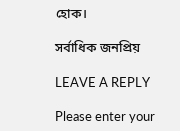হোক।

সর্বাধিক জনপ্রিয়

LEAVE A REPLY

Please enter your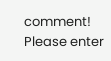comment!
Please enter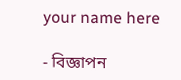your name here

- বিজ্ঞাপন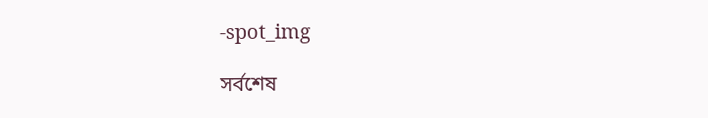-spot_img

সর্বশেষ